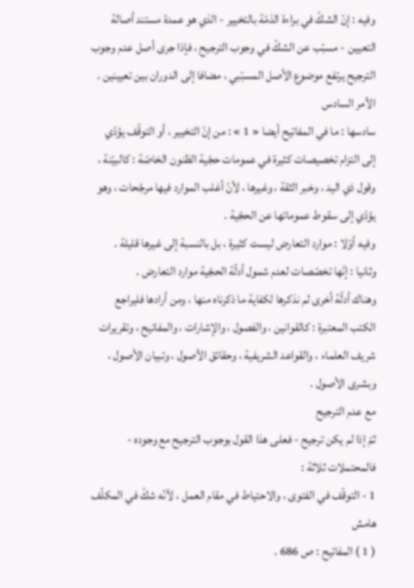وفيه : إنّ الشكّ في براءة الذمّة بالتخيير - الذي هو عمدة مستند أصالة التعيين - مسبّب عن الشكّ في وجوب الترجيح ، فإذا جرى أصل عدم وجوب الترجيح يرتفع موضوع الأصل المسبّبي ، مضافا إلى الدوران بين تعيينين .
الأمر السادس
سادسها : ما في المفاتيح أيضا « 1 » : من إنّ التخيير ، أو التوقّف يؤدّي إلى التزام تخصيصات كثيرة في عمومات حجّية الظنون الخاصّة : كالبيّنة ، وقول ذي اليد ، وخبر الثقة ، وغيرها ، لأنّ أغلب الموارد فيها مرجّحات ، وهو يؤدّي إلى سقوط عموماتها عن الحجّية .
وفيه أوّلا : موارد التعارض ليست كثيرة ، بل بالنسبة إلى غيرها قليلة .
وثانيا : إنّها تخصّصات لعدم شمول أدلّة الحجّية موارد التعارض .
وهناك أدلّة أخرى لم نذكرها لكفاية ما ذكرناه منها ، ومن أرادها فليراجع الكتب المعتبرة : كالقوانين ، والفصول ، والإشارات ، والمفاتيح ، وتقريرات شريف العلماء ، والقواعد الشريفية ، وحقائق الأصول ، وتبيان الأصول ، وبشرى الأصول .
مع عدم الترجيح
ثمّ إذا لم يكن ترجيح - فعلى هذا القول بوجوب الترجيح مع وجوده - فالمحتملات ثلاثة :
1 - التوقّف في الفتوى ، والاحتياط في مقام العمل ، لأنّه شكّ في المكلّف
هامش
( 1 ) المفاتيح : ص 686 .